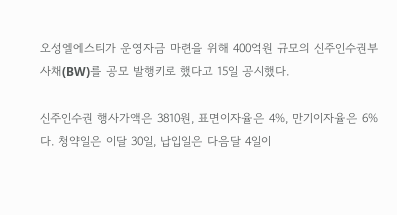오성엘에스티가 운영자금 마련을 위해 400억원 규모의 신주인수권부사채(BW)를 공모 발행키로 했다고 15일 공시했다.

신주인수권 행사가액은 3810원, 표면이자율은 4%, 만기이자율은 6%다. 청약일은 이달 30일, 납입일은 다음달 4일이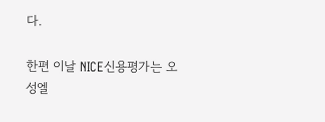다.

한편 이날 NICE신용평가는 오성엘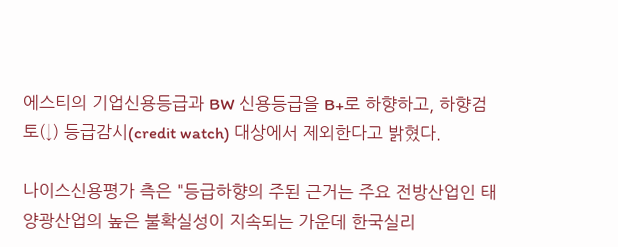에스티의 기업신용등급과 BW 신용등급을 B+로 하향하고, 하향검토(↓) 등급감시(credit watch) 대상에서 제외한다고 밝혔다.

나이스신용평가 측은 "등급하향의 주된 근거는 주요 전방산업인 태양광산업의 높은 불확실성이 지속되는 가운데 한국실리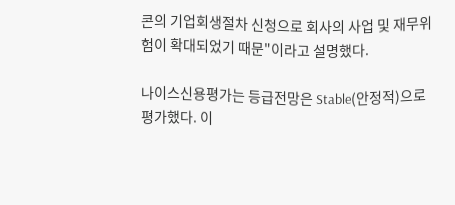콘의 기업회생절차 신청으로 회사의 사업 및 재무위험이 확대되었기 때문"이라고 설명했다.

나이스신용평가는 등급전망은 Stable(안정적)으로 평가했다. 이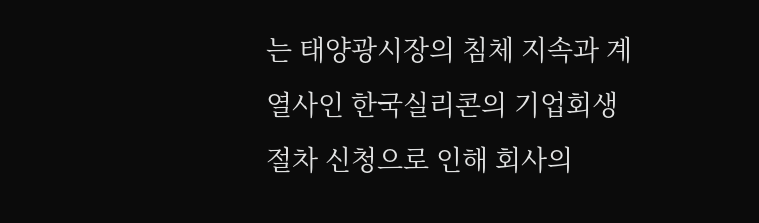는 태양광시장의 침체 지속과 계열사인 한국실리콘의 기업회생절차 신청으로 인해 회사의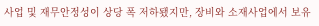사업 및 재무안정성이 상당 폭 저하됐지만, 장비와 소재사업에서 보유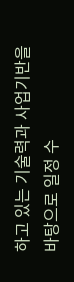하고 있는 기술력과 사업기반을 바탕으로 일정 수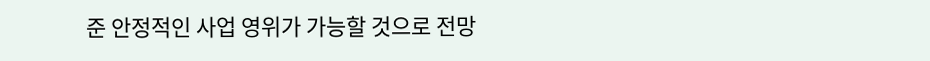준 안정적인 사업 영위가 가능할 것으로 전망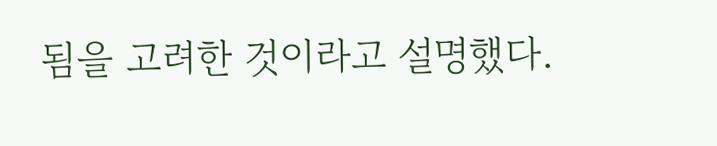됨을 고려한 것이라고 설명했다.